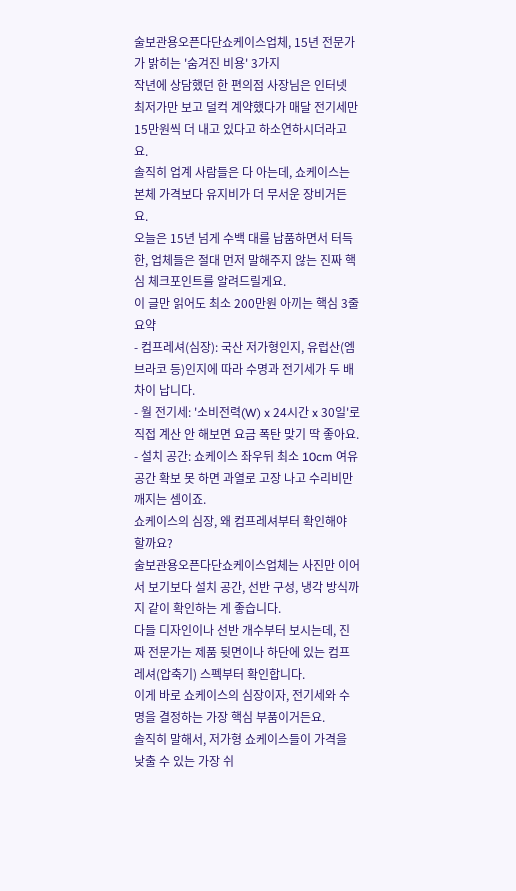술보관용오픈다단쇼케이스업체, 15년 전문가가 밝히는 '숨겨진 비용' 3가지
작년에 상담했던 한 편의점 사장님은 인터넷 최저가만 보고 덜컥 계약했다가 매달 전기세만 15만원씩 더 내고 있다고 하소연하시더라고요.
솔직히 업계 사람들은 다 아는데, 쇼케이스는 본체 가격보다 유지비가 더 무서운 장비거든요.
오늘은 15년 넘게 수백 대를 납품하면서 터득한, 업체들은 절대 먼저 말해주지 않는 진짜 핵심 체크포인트를 알려드릴게요.
이 글만 읽어도 최소 200만원 아끼는 핵심 3줄 요약
- 컴프레셔(심장): 국산 저가형인지, 유럽산(엠브라코 등)인지에 따라 수명과 전기세가 두 배 차이 납니다.
- 월 전기세: '소비전력(W) x 24시간 x 30일'로 직접 계산 안 해보면 요금 폭탄 맞기 딱 좋아요.
- 설치 공간: 쇼케이스 좌우뒤 최소 10cm 여유 공간 확보 못 하면 과열로 고장 나고 수리비만 깨지는 셈이죠.
쇼케이스의 심장, 왜 컴프레셔부터 확인해야 할까요?
술보관용오픈다단쇼케이스업체는 사진만 이어서 보기보다 설치 공간, 선반 구성, 냉각 방식까지 같이 확인하는 게 좋습니다.
다들 디자인이나 선반 개수부터 보시는데, 진짜 전문가는 제품 뒷면이나 하단에 있는 컴프레셔(압축기) 스펙부터 확인합니다.
이게 바로 쇼케이스의 심장이자, 전기세와 수명을 결정하는 가장 핵심 부품이거든요.
솔직히 말해서, 저가형 쇼케이스들이 가격을 낮출 수 있는 가장 쉬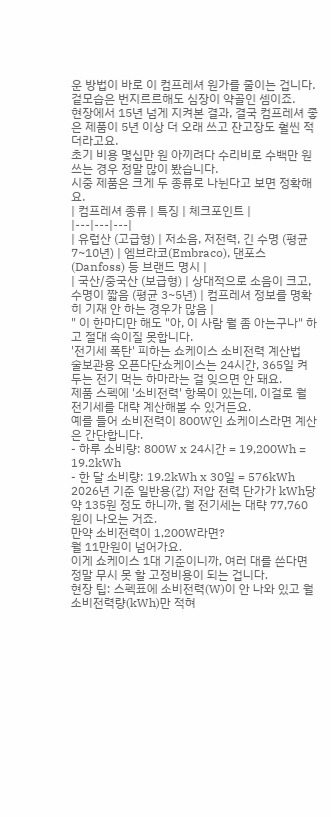운 방법이 바로 이 컴프레셔 원가를 줄이는 겁니다.
겉모습은 번지르르해도 심장이 약골인 셈이죠.
현장에서 15년 넘게 지켜본 결과, 결국 컴프레셔 좋은 제품이 5년 이상 더 오래 쓰고 잔고장도 훨씬 적더라고요.
초기 비용 몇십만 원 아끼려다 수리비로 수백만 원 쓰는 경우 정말 많이 봤습니다.
시중 제품은 크게 두 종류로 나뉜다고 보면 정확해요.
| 컴프레셔 종류 | 특징 | 체크포인트 |
|---|---|---|
| 유럽산 (고급형) | 저소음, 저전력, 긴 수명 (평균 7~10년) | 엠브라코(Embraco), 댄포스(Danfoss) 등 브랜드 명시 |
| 국산/중국산 (보급형) | 상대적으로 소음이 크고, 수명이 짧음 (평균 3~5년) | 컴프레셔 정보를 명확히 기재 안 하는 경우가 많음 |
" 이 한마디만 해도 "아, 이 사람 뭘 좀 아는구나" 하고 절대 속이질 못합니다.
'전기세 폭탄' 피하는 쇼케이스 소비전력 계산법
술보관용 오픈다단쇼케이스는 24시간, 365일 켜두는 전기 먹는 하마라는 걸 잊으면 안 돼요.
제품 스펙에 '소비전력' 항목이 있는데, 이걸로 월 전기세를 대략 계산해볼 수 있거든요.
예를 들어 소비전력이 800W인 쇼케이스라면 계산은 간단합니다.
- 하루 소비량: 800W x 24시간 = 19,200Wh = 19.2kWh
- 한 달 소비량: 19.2kWh x 30일 = 576kWh
2026년 기준 일반용(갑) 저압 전력 단가가 kWh당 약 135원 정도 하니까, 월 전기세는 대략 77,760원이 나오는 거죠.
만약 소비전력이 1,200W라면?
월 11만원이 넘어가요.
이게 쇼케이스 1대 기준이니까, 여러 대를 쓴다면 정말 무시 못 할 고정비용이 되는 겁니다.
현장 팁: 스펙표에 소비전력(W)이 안 나와 있고 월 소비전력량(kWh)만 적혀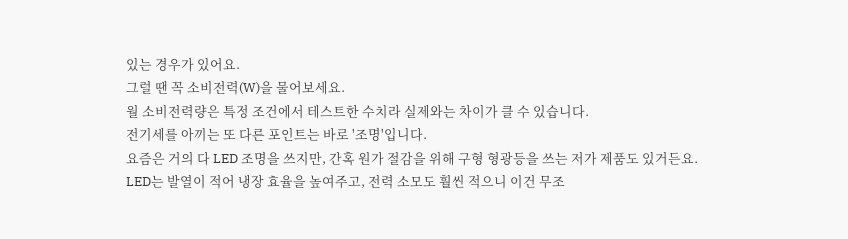있는 경우가 있어요.
그럴 땐 꼭 소비전력(W)을 물어보세요.
월 소비전력량은 특정 조건에서 테스트한 수치라 실제와는 차이가 클 수 있습니다.
전기세를 아끼는 또 다른 포인트는 바로 '조명'입니다.
요즘은 거의 다 LED 조명을 쓰지만, 간혹 원가 절감을 위해 구형 형광등을 쓰는 저가 제품도 있거든요.
LED는 발열이 적어 냉장 효율을 높여주고, 전력 소모도 훨씬 적으니 이건 무조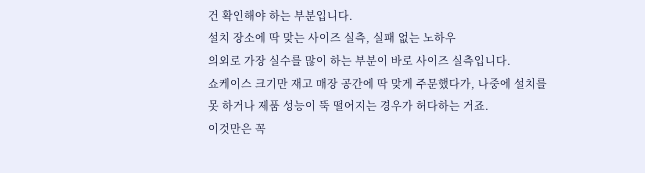건 확인해야 하는 부분입니다.
설치 장소에 딱 맞는 사이즈 실측, 실패 없는 노하우
의외로 가장 실수를 많이 하는 부분이 바로 사이즈 실측입니다.
쇼케이스 크기만 재고 매장 공간에 딱 맞게 주문했다가, 나중에 설치를 못 하거나 제품 성능이 뚝 떨어지는 경우가 허다하는 거죠.
이것만은 꼭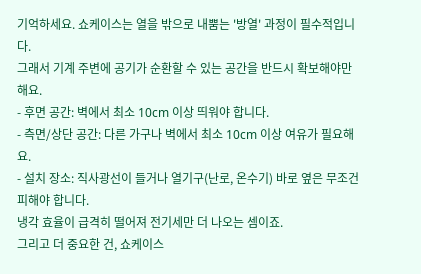기억하세요. 쇼케이스는 열을 밖으로 내뿜는 '방열' 과정이 필수적입니다.
그래서 기계 주변에 공기가 순환할 수 있는 공간을 반드시 확보해야만 해요.
- 후면 공간: 벽에서 최소 10cm 이상 띄워야 합니다.
- 측면/상단 공간: 다른 가구나 벽에서 최소 10cm 이상 여유가 필요해요.
- 설치 장소: 직사광선이 들거나 열기구(난로, 온수기) 바로 옆은 무조건 피해야 합니다.
냉각 효율이 급격히 떨어져 전기세만 더 나오는 셈이죠.
그리고 더 중요한 건, 쇼케이스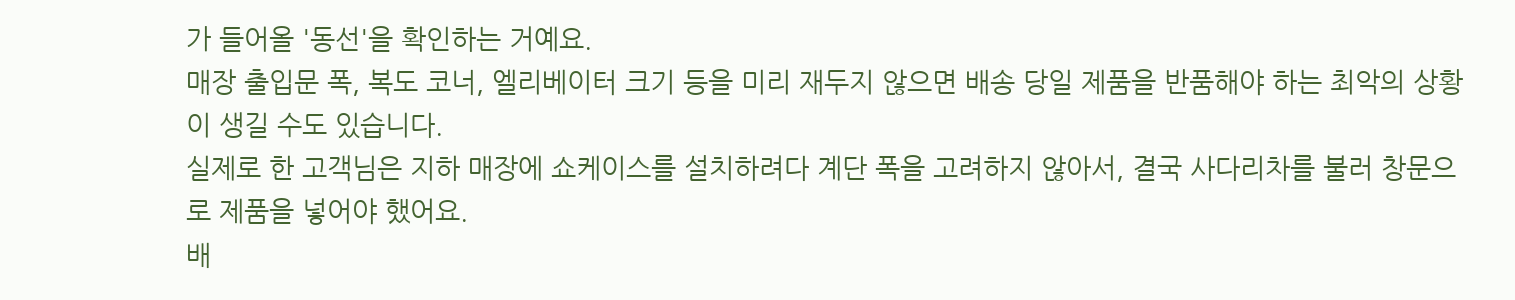가 들어올 '동선'을 확인하는 거예요.
매장 출입문 폭, 복도 코너, 엘리베이터 크기 등을 미리 재두지 않으면 배송 당일 제품을 반품해야 하는 최악의 상황이 생길 수도 있습니다.
실제로 한 고객님은 지하 매장에 쇼케이스를 설치하려다 계단 폭을 고려하지 않아서, 결국 사다리차를 불러 창문으로 제품을 넣어야 했어요.
배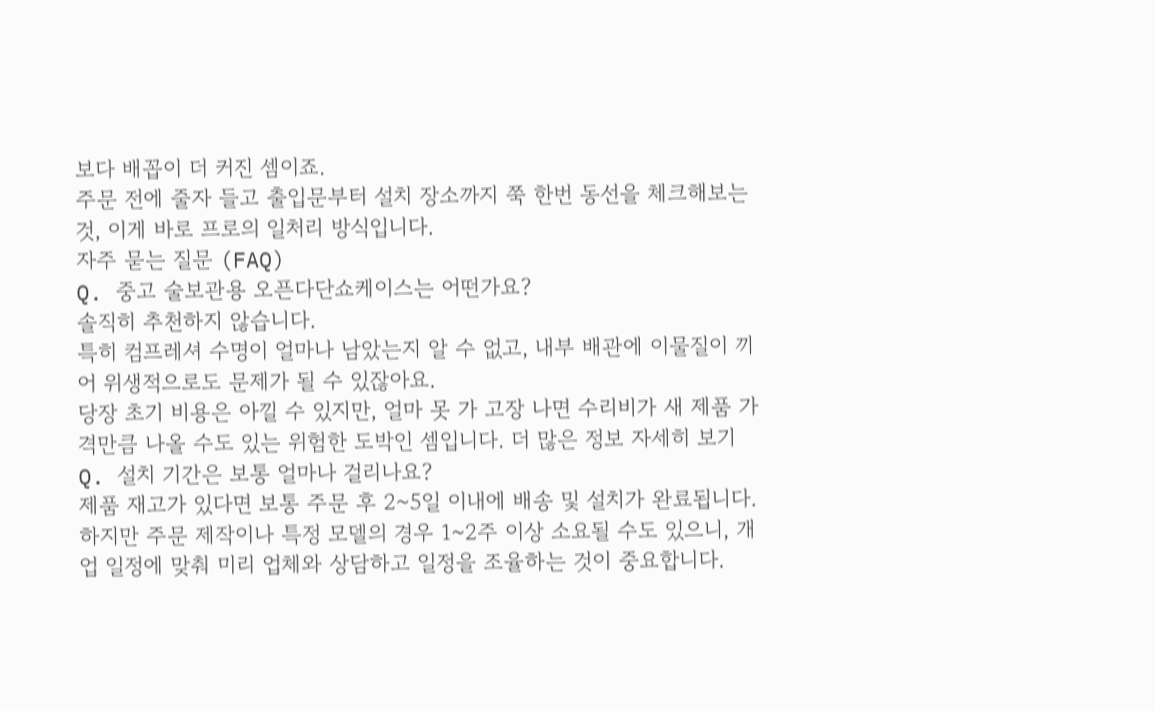보다 배꼽이 더 커진 셈이죠.
주문 전에 줄자 들고 출입문부터 설치 장소까지 쭉 한번 동선을 체크해보는 것, 이게 바로 프로의 일처리 방식입니다.
자주 묻는 질문 (FAQ)
Q. 중고 술보관용 오픈다단쇼케이스는 어떤가요?
솔직히 추천하지 않습니다.
특히 컴프레셔 수명이 얼마나 남았는지 알 수 없고, 내부 배관에 이물질이 끼어 위생적으로도 문제가 될 수 있잖아요.
당장 초기 비용은 아낄 수 있지만, 얼마 못 가 고장 나면 수리비가 새 제품 가격만큼 나올 수도 있는 위험한 도박인 셈입니다. 더 많은 정보 자세히 보기
Q. 설치 기간은 보통 얼마나 걸리나요?
제품 재고가 있다면 보통 주문 후 2~5일 이내에 배송 및 설치가 완료됩니다.
하지만 주문 제작이나 특정 모델의 경우 1~2주 이상 소요될 수도 있으니, 개업 일정에 맞춰 미리 업체와 상담하고 일정을 조율하는 것이 중요합니다.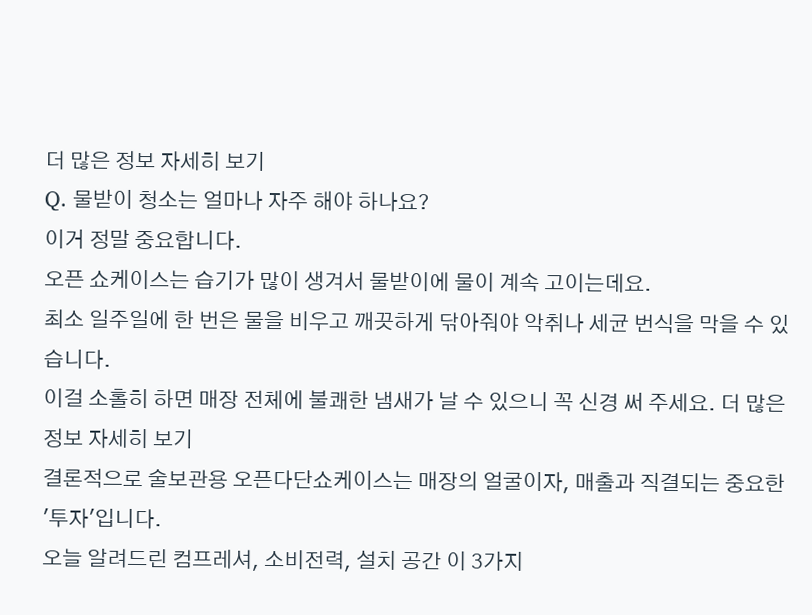더 많은 정보 자세히 보기
Q. 물받이 청소는 얼마나 자주 해야 하나요?
이거 정말 중요합니다.
오픈 쇼케이스는 습기가 많이 생겨서 물받이에 물이 계속 고이는데요.
최소 일주일에 한 번은 물을 비우고 깨끗하게 닦아줘야 악취나 세균 번식을 막을 수 있습니다.
이걸 소홀히 하면 매장 전체에 불쾌한 냄새가 날 수 있으니 꼭 신경 써 주세요. 더 많은 정보 자세히 보기
결론적으로 술보관용 오픈다단쇼케이스는 매장의 얼굴이자, 매출과 직결되는 중요한 '투자'입니다.
오늘 알려드린 컴프레셔, 소비전력, 설치 공간 이 3가지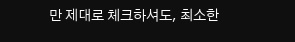만 제대로 체크하셔도, 최소한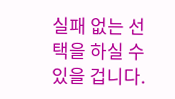실패 없는 선택을 하실 수 있을 겁니다.